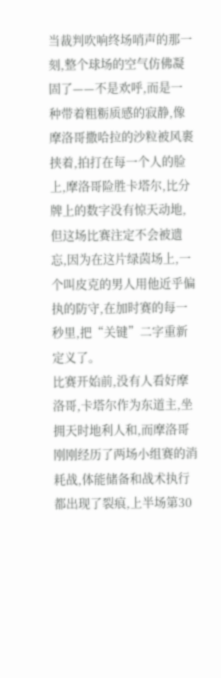当裁判吹响终场哨声的那一刻,整个球场的空气仿佛凝固了——不是欢呼,而是一种带着粗粝质感的寂静,像摩洛哥撒哈拉的沙粒被风裹挟着,拍打在每一个人的脸上,摩洛哥险胜卡塔尔,比分牌上的数字没有惊天动地,但这场比赛注定不会被遗忘,因为在这片绿茵场上,一个叫皮克的男人用他近乎偏执的防守,在加时赛的每一秒里,把“关键”二字重新定义了。
比赛开始前,没有人看好摩洛哥,卡塔尔作为东道主,坐拥天时地利人和,而摩洛哥刚刚经历了两场小组赛的消耗战,体能储备和战术执行都出现了裂痕,上半场第30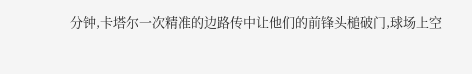分钟,卡塔尔一次精准的边路传中让他们的前锋头槌破门,球场上空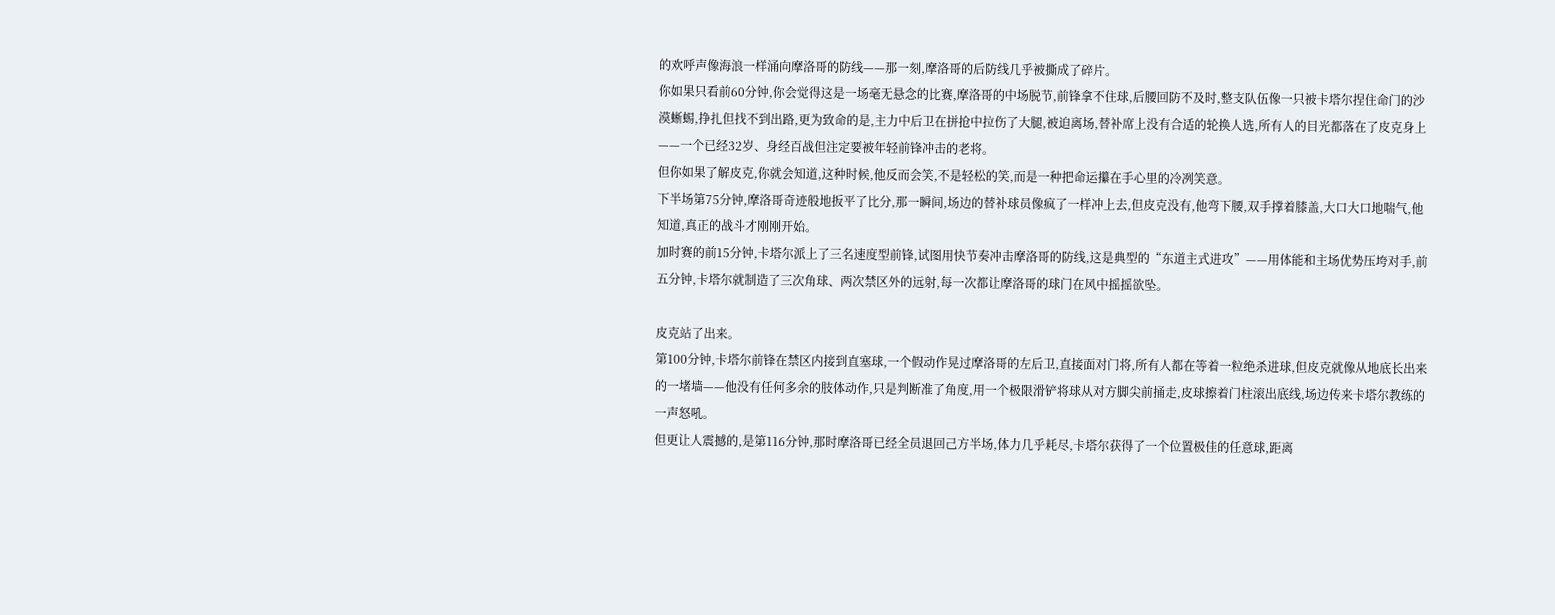的欢呼声像海浪一样涌向摩洛哥的防线——那一刻,摩洛哥的后防线几乎被撕成了碎片。
你如果只看前60分钟,你会觉得这是一场毫无悬念的比赛,摩洛哥的中场脱节,前锋拿不住球,后腰回防不及时,整支队伍像一只被卡塔尔捏住命门的沙漠蜥蜴,挣扎但找不到出路,更为致命的是,主力中后卫在拼抢中拉伤了大腿,被迫离场,替补席上没有合适的轮换人选,所有人的目光都落在了皮克身上——一个已经32岁、身经百战但注定要被年轻前锋冲击的老将。
但你如果了解皮克,你就会知道,这种时候,他反而会笑,不是轻松的笑,而是一种把命运攥在手心里的冷冽笑意。
下半场第75分钟,摩洛哥奇迹般地扳平了比分,那一瞬间,场边的替补球员像疯了一样冲上去,但皮克没有,他弯下腰,双手撑着膝盖,大口大口地喘气,他知道,真正的战斗才刚刚开始。
加时赛的前15分钟,卡塔尔派上了三名速度型前锋,试图用快节奏冲击摩洛哥的防线,这是典型的“东道主式进攻”——用体能和主场优势压垮对手,前五分钟,卡塔尔就制造了三次角球、两次禁区外的远射,每一次都让摩洛哥的球门在风中摇摇欲坠。

皮克站了出来。
第100分钟,卡塔尔前锋在禁区内接到直塞球,一个假动作晃过摩洛哥的左后卫,直接面对门将,所有人都在等着一粒绝杀进球,但皮克就像从地底长出来的一堵墙——他没有任何多余的肢体动作,只是判断准了角度,用一个极限滑铲将球从对方脚尖前捅走,皮球擦着门柱滚出底线,场边传来卡塔尔教练的一声怒吼。
但更让人震撼的,是第116分钟,那时摩洛哥已经全员退回己方半场,体力几乎耗尽,卡塔尔获得了一个位置极佳的任意球,距离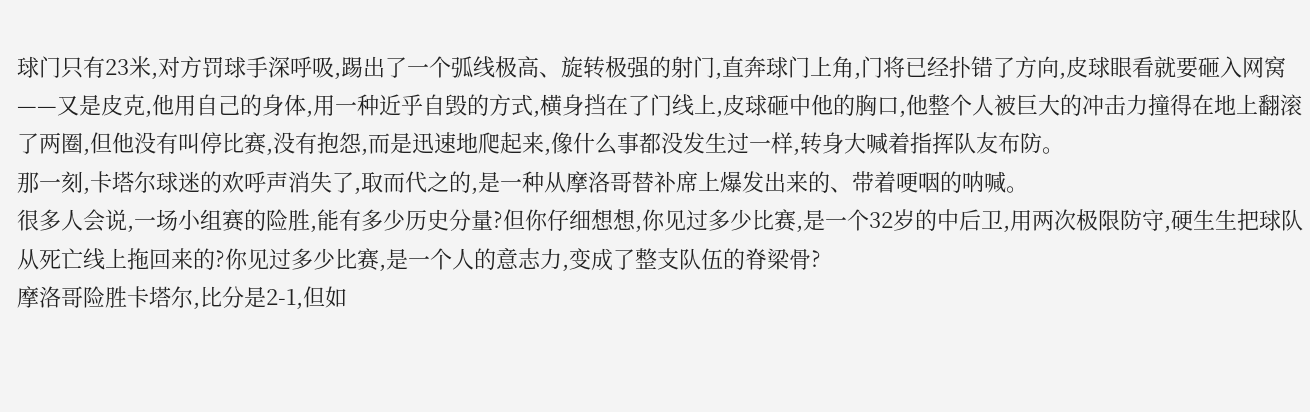球门只有23米,对方罚球手深呼吸,踢出了一个弧线极高、旋转极强的射门,直奔球门上角,门将已经扑错了方向,皮球眼看就要砸入网窝——又是皮克,他用自己的身体,用一种近乎自毁的方式,横身挡在了门线上,皮球砸中他的胸口,他整个人被巨大的冲击力撞得在地上翻滚了两圈,但他没有叫停比赛,没有抱怨,而是迅速地爬起来,像什么事都没发生过一样,转身大喊着指挥队友布防。
那一刻,卡塔尔球迷的欢呼声消失了,取而代之的,是一种从摩洛哥替补席上爆发出来的、带着哽咽的呐喊。
很多人会说,一场小组赛的险胜,能有多少历史分量?但你仔细想想,你见过多少比赛,是一个32岁的中后卫,用两次极限防守,硬生生把球队从死亡线上拖回来的?你见过多少比赛,是一个人的意志力,变成了整支队伍的脊梁骨?
摩洛哥险胜卡塔尔,比分是2-1,但如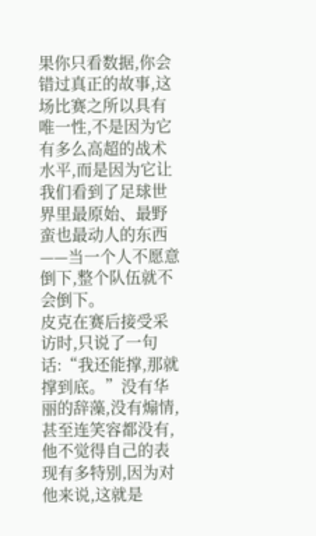果你只看数据,你会错过真正的故事,这场比赛之所以具有唯一性,不是因为它有多么高超的战术水平,而是因为它让我们看到了足球世界里最原始、最野蛮也最动人的东西——当一个人不愿意倒下,整个队伍就不会倒下。
皮克在赛后接受采访时,只说了一句话:“我还能撑,那就撑到底。”没有华丽的辞藻,没有煽情,甚至连笑容都没有,他不觉得自己的表现有多特别,因为对他来说,这就是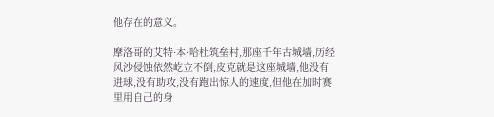他存在的意义。

摩洛哥的艾特·本·哈杜筑垒村,那座千年古城墙,历经风沙侵蚀依然屹立不倒,皮克就是这座城墙,他没有进球,没有助攻,没有跑出惊人的速度,但他在加时赛里用自己的身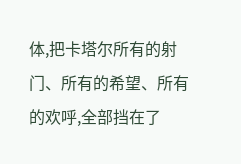体,把卡塔尔所有的射门、所有的希望、所有的欢呼,全部挡在了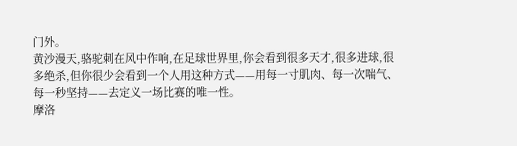门外。
黄沙漫天,骆驼刺在风中作响,在足球世界里,你会看到很多天才,很多进球,很多绝杀,但你很少会看到一个人用这种方式——用每一寸肌肉、每一次喘气、每一秒坚持——去定义一场比赛的唯一性。
摩洛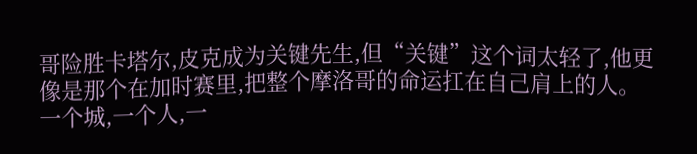哥险胜卡塔尔,皮克成为关键先生,但“关键”这个词太轻了,他更像是那个在加时赛里,把整个摩洛哥的命运扛在自己肩上的人。
一个城,一个人,一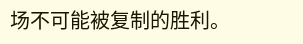场不可能被复制的胜利。